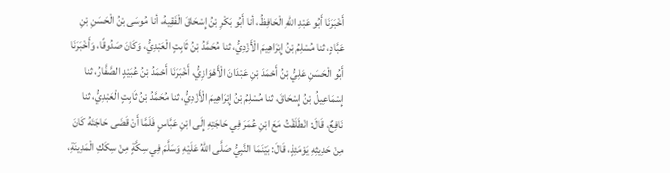أَخْبَرَنَا أَبُو عَبْدِ اللهِ الْحَافِظُ، أنا أَبُو بَكْرِ بْنُ إِسْحَاقَ الْفَقِيهُ، أنا مُوسَى بْنُ الْحَسَنِ بْنِ عَبَّادٍ، ثنا مُسْلِمُ بْنُ إِبْرَاهِيمَ الْأَزْدِيُّ، ثنا مُحَمَّدُ بْنُ ثَابِتٍ الْعَبْدِيُّ، وَكَانَ صَدُوقًا، وَأَخْبَرَنَا أَبُو الْحَسَنِ عَلِيُّ بْنُ أَحْمَدَ بْنِ عَبْدَانَ الْأَهْوَازِيُّ، أَخْبَرَنَا أَحْمَدُ بْنُ عُبَيْدٍ الصَّفَّارُ، ثنا إِسْمَاعِيلُ بْنُ إِسْحَاقَ، ثنا مُسْلِمُ بْنُ إِبْرَاهِيمَ الْأَزْدِيُّ، ثنا مُحَمَّدُ بْنُ ثَابِتٍ الْعَبْدِيُّ، ثنا نَافِعٌ، قَالَ: انْطَلَقْتُ مَعَ ابْنِ عُمَرَ فِي حَاجَتِهِ إِلَى ابْنِ عَبَّاسٍ فَلَمَّا أَنْ قَضَى حَاجَتَهُ كَانَ مِنْ حَدِيثِهِ يَوْمَئِذٍ، قَالَ: بَيْنَمَا النَّبِيُّ صَلَّى اللهُ عَلَيْهِ وَسَلَّمَ فِي سِكَّةٍ مِنْ سِكَكِ الْمَدِينَةِ،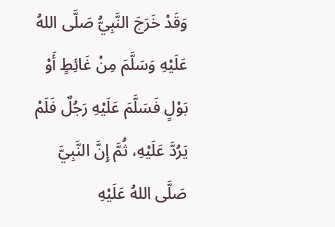وَقَدْ خَرَجَ النَّبِيُّ صَلَّى اللهُ عَلَيْهِ وَسَلَّمَ مِنْ غَائِطٍ أَوْ بَوْلٍ فَسَلَّمَ عَلَيْهِ رَجُلٌ فَلَمْ يَرُدَّ عَلَيْهِ، ثُمَّ إِنَّ النَّبِيَّ صَلَّى اللهُ عَلَيْهِ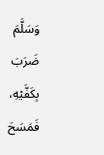وَسَلَّمَ ضَرَبَ بِكَفَّيْهِ، فَمَسَحَ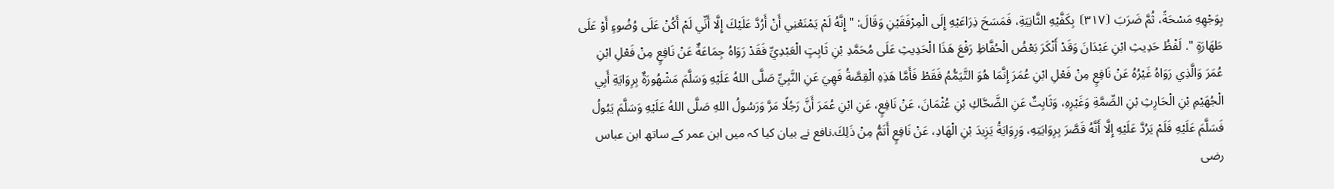بِوَجْهِهِ مَسْحَةً، ثُمَّ ضَرَبَ ⦗٣١٧⦘ بِكَفَّيْهِ الثَّانِيَةِ، فَمَسَحَ ذِرَاعَيْهِ إِلَى الْمِرْفَقَيْنِ وَقَالَ: " إِنَّهُ لَمْ يَمْنَعْنِي أَنْ أَرُدَّ عَلَيْكَ إِلَّا أَنِّي لَمْ أَكُنْ عَلَى وُضُوءٍ أَوْ عَلَى طَهَارَةٍ ". لَفْظُ حَدِيثِ ابْنِ عَبْدَانَ وَقَدْ أَنْكَرَ بَعْضُ الْحُفَّاظِ رَفْعَ هَذَا الْحَدِيثِ عَلَى مُحَمَّدِ بْنِ ثَابِتٍ الْعَبْدِيِّ فَقَدْ رَوَاهُ جِمَاعَةٌ عَنْ نَافِعٍ مِنْ فَعْلِ ابْنِ عُمَرَ وَالَّذِي رَوَاهُ غَيْرُهُ عَنْ نَافِعٍ مِنْ فَعْلِ ابْنِ عُمَرَ إِنَّمَا هُوَ التَّيَمُّمُ فَقَطْ فَأَمَّا هَذِهِ الْقِصَّةُ فَهِيَ عَنِ النَّبِيِّ صَلَّى اللهُ عَلَيْهِ وَسَلَّمَ مَشْهُورَةٌ بِرِوَايَةِ أَبِي الْجُهَيْمِ بْنِ الْحَارِثِ بْنِ الصِّمَّةِ وَغَيْرِهِ، وَثَابِتٌ عَنِ الضَّحَّاكِ بْنِ عُثْمَانَ، عَنْ نَافِعٍ، عَنِ ابْنِ عُمَرَ أَنَّ رَجُلًا مَرَّ وَرَسُولُ اللهِ صَلَّى اللهُ عَلَيْهِ وَسَلَّمَ يَبُولُ فَسَلَّمَ عَلَيْهِ فَلَمْ يَرُدَّ عَلَيْهِ إِلَّا أَنَّهُ قَصَّرَ بِرِوَايَتِهِ، وَرِوَايَةُ يَزِيدَ بْنِ الْهَادِ، عَنْ نَافِعٍ أَتَمُّ مِنْ ذَلِكَ.نافع نے بیان کیا کہ میں ابن عمر کے ساتھ ابن عباس رضی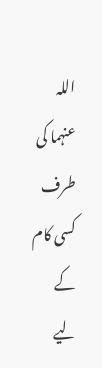اللہ عنہما کی طرف کسی کام کے لیے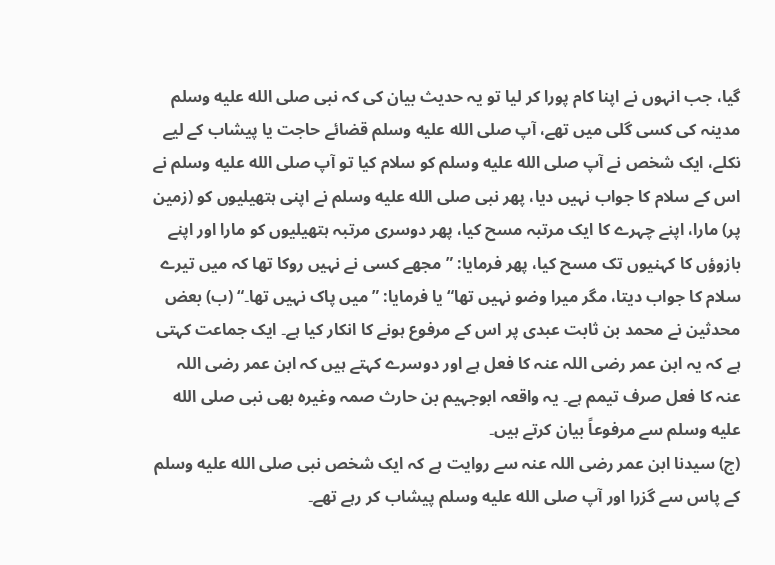گیا، جب انہوں نے اپنا کام پورا کر لیا تو یہ حدیث بیان کی کہ نبی صلى الله عليه وسلم مدینہ کی کسی گلی میں تھے، آپ صلى الله عليه وسلم قضائے حاجت یا پیشاب کے لیے نکلے، ایک شخص نے آپ صلى الله عليه وسلم کو سلام کیا تو آپ صلى الله عليه وسلم نے اس کے سلام کا جواب نہیں دیا، پھر نبی صلى الله عليه وسلم نے اپنی ہتھیلیوں کو (زمین پر) مارا، اپنے چہرے کا ایک مرتبہ مسح کیا، پھر دوسری مرتبہ ہتھیلیوں کو مارا اور اپنے بازوؤں کا کہنیوں تک مسح کیا، پھر فرمایا: ”مجھے کسی نے نہیں روکا تھا کہ میں تیرے سلام کا جواب دیتا، مگر میرا وضو نہیں تھا“ یا فرمایا: ”میں پاک نہیں تھا۔“ (ب) بعض محدثین نے محمد بن ثابت عبدی پر اس کے مرفوع ہونے کا انکار کیا ہے۔ ایک جماعت کہتی ہے کہ یہ ابن عمر رضی اللہ عنہ کا فعل ہے اور دوسرے کہتے ہیں کہ ابن عمر رضی اللہ عنہ کا فعل صرف تیمم ہے۔ یہ واقعہ ابوجہیم بن حارث صمہ وغیرہ بھی نبی صلى الله عليه وسلم سے مرفوعاً بیان کرتے ہیں۔
(ج) سیدنا ابن عمر رضی اللہ عنہ سے روایت ہے کہ ایک شخص نبی صلى الله عليه وسلم کے پاس سے گزرا اور آپ صلى الله عليه وسلم پیشاب کر رہے تھے۔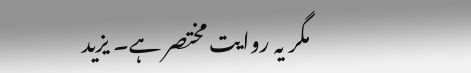مگر یہ روایت مختصر ہے۔ یزید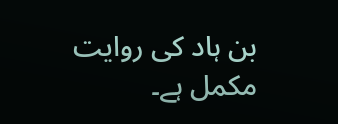بن ہاد کی روایت مکمل ہے۔